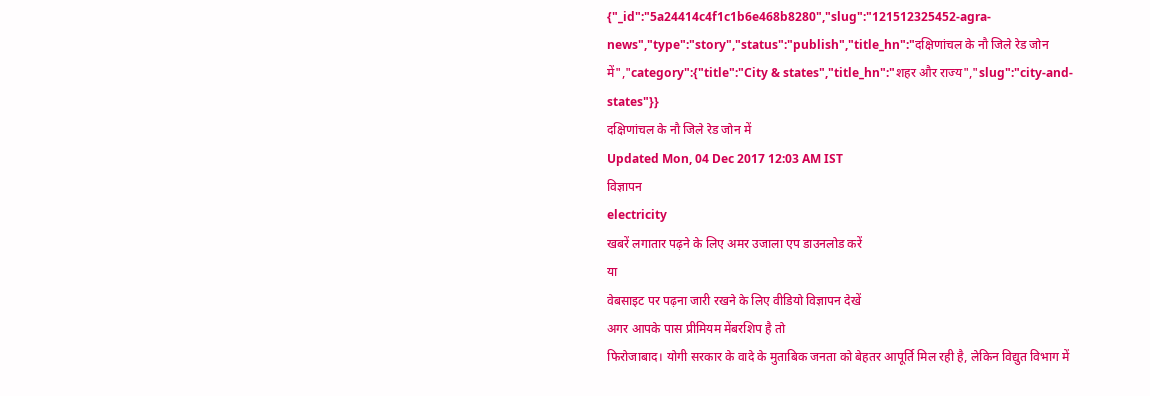{"_id":"5a24414c4f1c1b6e468b8280","slug":"121512325452-agra-news","type":"story","status":"publish","title_hn":"दक्षिणांचल के नौ जिले रेड जोन में","category":{"title":"City & states","title_hn":"शहर और राज्य","slug":"city-and-states"}}
दक्षिणांचल के नौ जिले रेड जोन में
Updated Mon, 04 Dec 2017 12:03 AM IST
विज्ञापन
electricity
खबरें लगातार पढ़ने के लिए अमर उजाला एप डाउनलोड करें
या
वेबसाइट पर पढ़ना जारी रखने के लिए वीडियो विज्ञापन देखें
अगर आपके पास प्रीमियम मेंबरशिप है तो
फिरोजाबाद। योगी सरकार के वादे के मुताबिक जनता को बेहतर आपूर्ति मिल रही है, लेकिन विद्युत विभाग में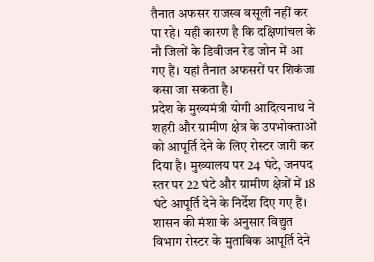तैनात अफसर राजस्व वसूली नहीं कर पा रहे। यही कारण है कि दक्षिणांचल के नौ जिलों के डिवीजन रेड जोन में आ गए हैं। यहां तैनात अफसरों पर शिकंजा कसा जा सकता है।
प्रदेश के मुख्यमंत्री योगी आदित्यनाथ ने शहरी और ग्रामीण क्षेत्र के उपभोक्ताओं को आपूर्ति देने के लिए रोस्टर जारी कर दिया है। मुख्यालय पर 24 घंटे, जनपद स्तर पर 22 घंटे और ग्रामीण क्षेत्रों में 18 घंटे आपूर्ति देने के निर्देश दिए गए हैं। शासन की मंशा के अनुसार विद्युत विभाग रोस्टर के मुताबिक आपूर्ति देने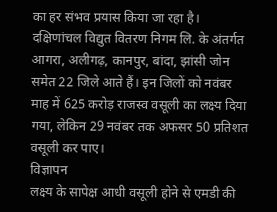का हर संभव प्रयास किया जा रहा है।
दक्षिणांचल विद्युत वितरण निगम लि. के अंतर्गत आगरा, अलीगढ़, कानपुर, बांदा, झांसी जोन समेत 22 जिले आते हैं। इन जिलों को नवंबर माह में 625 करोड़ राजस्व वसूली का लक्ष्य दिया गया, लेकिन 29 नवंबर तक अफसर 50 प्रतिशत वसूली कर पाए।
विज्ञापन
लक्ष्य के सापेक्ष आधी वसूली होने से एमडी की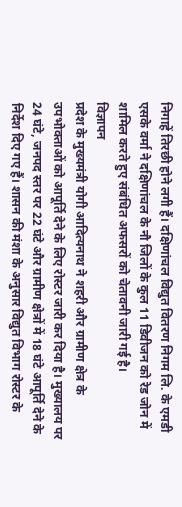निगाहें तिरछी होने लगी हैं। दक्षिणांचल विद्युत वितरण निगम लि. के एमडी एसके वर्मा ने दक्षिणांचल के नौ जिलों के कुल 11 डिवीजन को रेड जोन में शामिल करते हुए संबंधित अफसरों को चेतावनी जारी गई है।
विज्ञापन
प्रदेश के मुख्यमंत्री योगी आदित्यनाथ ने शहरी और ग्रामीण क्षेत्र के उपभोक्ताओं को आपूर्ति देने के लिए रोस्टर जारी कर दिया है। मुख्यालय पर 24 घंटे, जनपद स्तर पर 22 घंटे और ग्रामीण क्षेत्रों में 18 घंटे आपूर्ति देने के निर्देश दिए गए हैं। शासन की मंशा के अनुसार विद्युत विभाग रोस्टर के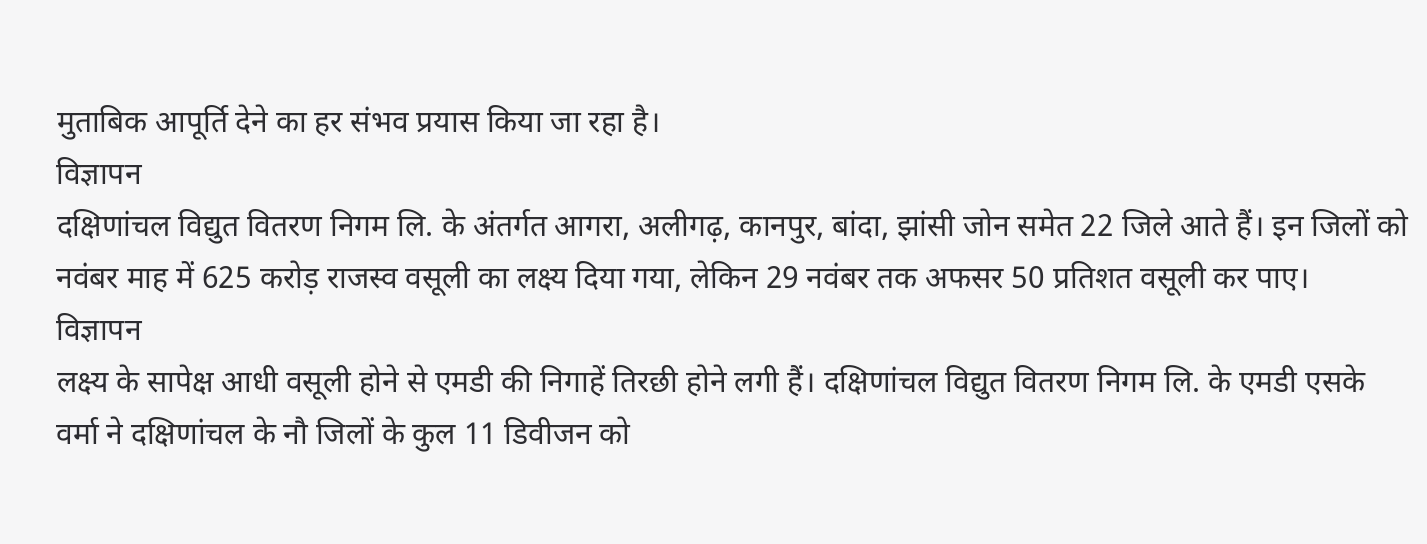मुताबिक आपूर्ति देने का हर संभव प्रयास किया जा रहा है।
विज्ञापन
दक्षिणांचल विद्युत वितरण निगम लि. के अंतर्गत आगरा, अलीगढ़, कानपुर, बांदा, झांसी जोन समेत 22 जिले आते हैं। इन जिलों को नवंबर माह में 625 करोड़ राजस्व वसूली का लक्ष्य दिया गया, लेकिन 29 नवंबर तक अफसर 50 प्रतिशत वसूली कर पाए।
विज्ञापन
लक्ष्य के सापेक्ष आधी वसूली होने से एमडी की निगाहें तिरछी होने लगी हैं। दक्षिणांचल विद्युत वितरण निगम लि. के एमडी एसके वर्मा ने दक्षिणांचल के नौ जिलों के कुल 11 डिवीजन को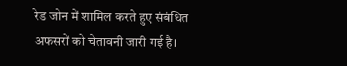रेड जोन में शामिल करते हुए संबंधित अफसरों को चेतावनी जारी गई है।